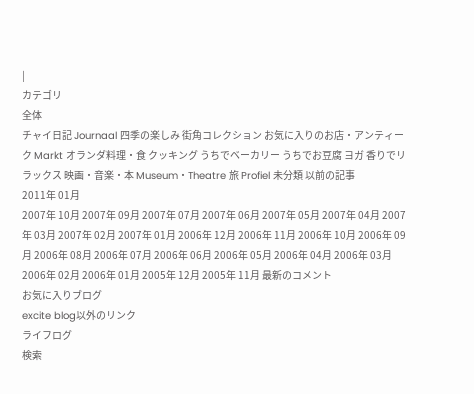|
カテゴリ
全体
チャイ日記 Journaal 四季の楽しみ 街角コレクション お気に入りのお店・アンティーク Markt オランダ料理・食 クッキング うちでベーカリー うちでお豆腐 ヨガ 香りでリラックス 映画・音楽・本 Museum・Theatre 旅 Profiel 未分類 以前の記事
2011年 01月
2007年 10月 2007年 09月 2007年 07月 2007年 06月 2007年 05月 2007年 04月 2007年 03月 2007年 02月 2007年 01月 2006年 12月 2006年 11月 2006年 10月 2006年 09月 2006年 08月 2006年 07月 2006年 06月 2006年 05月 2006年 04月 2006年 03月 2006年 02月 2006年 01月 2005年 12月 2005年 11月 最新のコメント
お気に入りブログ
excite blog以外のリンク
ライフログ
検索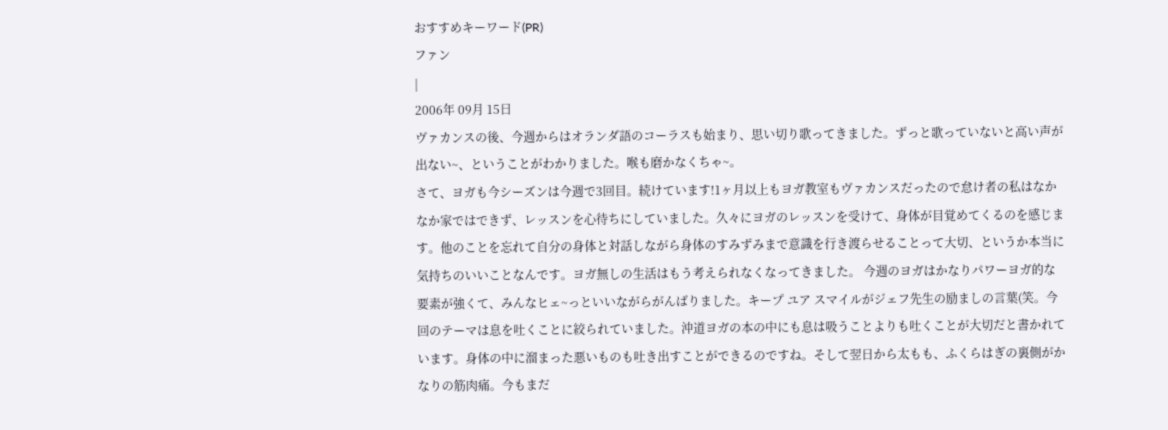おすすめキーワード(PR)
ファン
|
2006年 09月 15日
ヴァカンスの後、今週からはオランダ語のコーラスも始まり、思い切り歌ってきました。ずっと歌っていないと高い声が出ない~、ということがわかりました。喉も磨かなくちゃ~。
さて、ヨガも今シーズンは今週で3回目。続けています!1ヶ月以上もヨガ教室もヴァカンスだったので怠け者の私はなかなか家ではできず、レッスンを心待ちにしていました。久々にヨガのレッスンを受けて、身体が目覚めてくるのを感じます。他のことを忘れて自分の身体と対話しながら身体のすみずみまで意識を行き渡らせることって大切、というか本当に気持ちのいいことなんです。ヨガ無しの生活はもう考えられなくなってきました。 今週のヨガはかなりパワーヨガ的な要素が強くて、みんなヒェ~っといいながらがんばりました。キープ ユア スマイルがジェフ先生の励ましの言葉(笑。今回のテーマは息を吐くことに絞られていました。沖道ヨガの本の中にも息は吸うことよりも吐くことが大切だと書かれています。身体の中に溜まった悪いものも吐き出すことができるのですね。そして翌日から太もも、ふくらはぎの裏側がかなりの筋肉痛。今もまだ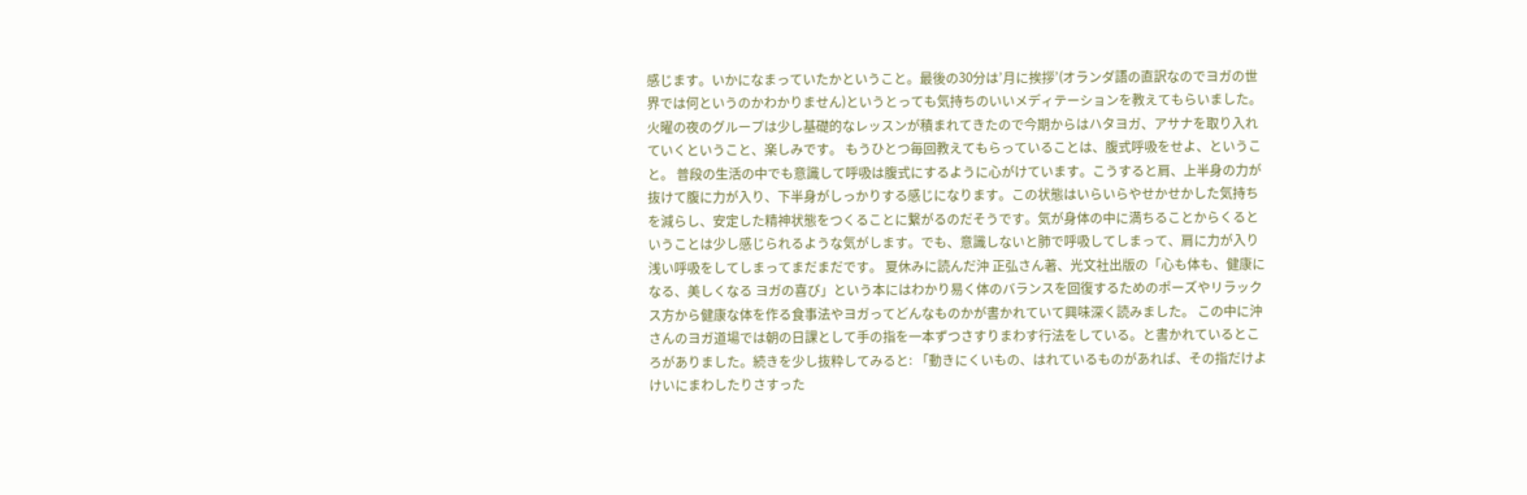感じます。いかになまっていたかということ。最後の30分は’月に挨拶’(オランダ語の直訳なのでヨガの世界では何というのかわかりません)というとっても気持ちのいいメディテーションを教えてもらいました。火曜の夜のグループは少し基礎的なレッスンが積まれてきたので今期からはハタヨガ、アサナを取り入れていくということ、楽しみです。 もうひとつ毎回教えてもらっていることは、腹式呼吸をせよ、ということ。 普段の生活の中でも意識して呼吸は腹式にするように心がけています。こうすると肩、上半身の力が抜けて腹に力が入り、下半身がしっかりする感じになります。この状態はいらいらやせかせかした気持ちを減らし、安定した精神状態をつくることに繋がるのだそうです。気が身体の中に満ちることからくるということは少し感じられるような気がします。でも、意識しないと肺で呼吸してしまって、肩に力が入り浅い呼吸をしてしまってまだまだです。 夏休みに読んだ沖 正弘さん著、光文社出版の「心も体も、健康になる、美しくなる ヨガの喜び」という本にはわかり易く体のバランスを回復するためのポーズやリラックス方から健康な体を作る食事法やヨガってどんなものかが書かれていて興味深く読みました。 この中に沖さんのヨガ道場では朝の日課として手の指を一本ずつさすりまわす行法をしている。と書かれているところがありました。続きを少し抜粋してみると: 「動きにくいもの、はれているものがあれば、その指だけよけいにまわしたりさすった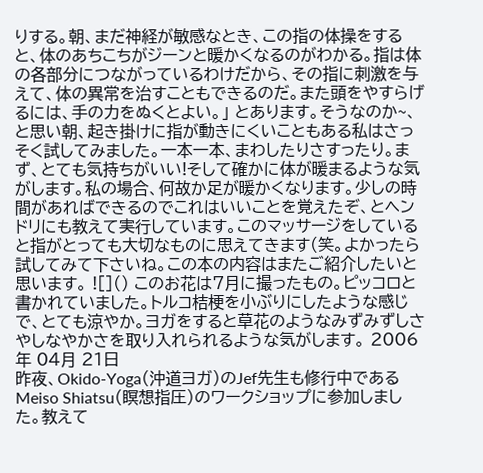りする。朝、まだ神経が敏感なとき、この指の体操をすると、体のあちこちがジーンと暖かくなるのがわかる。指は体の各部分につながっているわけだから、その指に刺激を与えて、体の異常を治すこともできるのだ。また頭をやすらげるには、手の力をぬくとよい。」 とあります。そうなのか~、と思い朝、起き掛けに指が動きにくいこともある私はさっそく試してみました。一本一本、まわしたりさすったり。まず、とても気持ちがいい!そして確かに体が暖まるような気がします。私の場合、何故か足が暖かくなります。少しの時間があればできるのでこれはいいことを覚えたぞ、とヘンドリにも教えて実行しています。このマッサージをしていると指がとっても大切なものに思えてきます(笑。よかったら試してみて下さいね。この本の内容はまたご紹介したいと思います。 ![]() このお花は7月に撮ったもの。ピッコロと書かれていました。トルコ桔梗を小ぶりにしたような感じで、とても涼やか。ヨガをすると草花のようなみずみずしさやしなやかさを取り入れられるような気がします。 2006年 04月 21日
昨夜、Okido-Yoga(沖道ヨガ)のJef先生も修行中であるMeiso Shiatsu(瞑想指圧)のワークショップに参加しました。教えて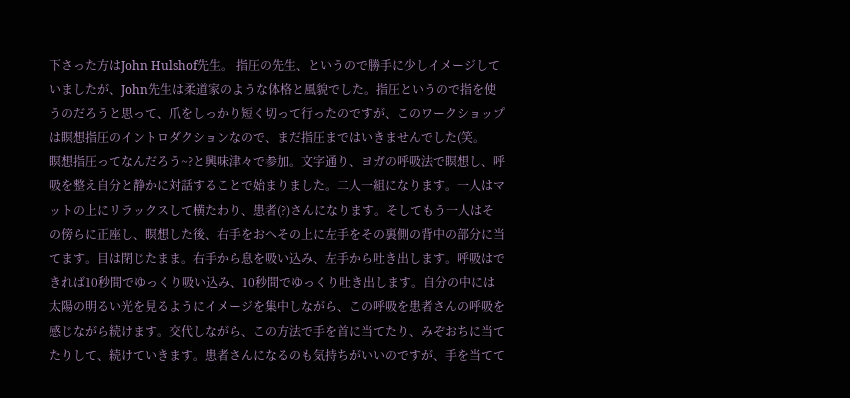下さった方はJohn Hulshof先生。 指圧の先生、というので勝手に少しイメージしていましたが、John先生は柔道家のような体格と風貌でした。指圧というので指を使うのだろうと思って、爪をしっかり短く切って行ったのですが、このワークショップは瞑想指圧のイントロダクションなので、まだ指圧まではいきませんでした(笑。
瞑想指圧ってなんだろう~?と興味津々で参加。文字通り、ヨガの呼吸法で瞑想し、呼吸を整え自分と静かに対話することで始まりました。二人一組になります。一人はマットの上にリラックスして横たわり、患者(?)さんになります。そしてもう一人はその傍らに正座し、瞑想した後、右手をおへその上に左手をその裏側の背中の部分に当てます。目は閉じたまま。右手から息を吸い込み、左手から吐き出します。呼吸はできれば10秒間でゆっくり吸い込み、10秒間でゆっくり吐き出します。自分の中には太陽の明るい光を見るようにイメージを集中しながら、この呼吸を患者さんの呼吸を感じながら続けます。交代しながら、この方法で手を首に当てたり、みぞおちに当てたりして、続けていきます。患者さんになるのも気持ちがいいのですが、手を当てて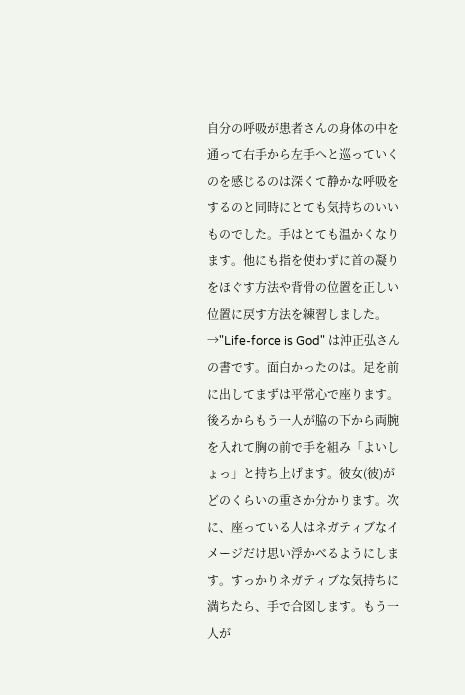自分の呼吸が患者さんの身体の中を通って右手から左手へと巡っていくのを感じるのは深くて静かな呼吸をするのと同時にとても気持ちのいいものでした。手はとても温かくなります。他にも指を使わずに首の凝りをほぐす方法や背骨の位置を正しい位置に戻す方法を練習しました。→"Life-force is God" は沖正弘さんの書です。面白かったのは。足を前に出してまずは平常心で座ります。後ろからもう一人が脇の下から両腕を入れて胸の前で手を組み「よいしょっ」と持ち上げます。彼女(彼)がどのくらいの重さか分かります。次に、座っている人はネガティブなイメージだけ思い浮かべるようにします。すっかりネガティブな気持ちに満ちたら、手で合図します。もう一人が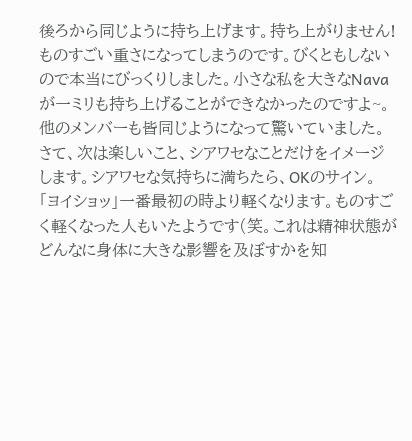後ろから同じように持ち上げます。持ち上がりません!ものすごい重さになってしまうのです。びくともしないので本当にびっくりしました。小さな私を大きなNavaが一ミリも持ち上げることができなかったのですよ~。他のメンバーも皆同じようになって驚いていました。さて、次は楽しいこと、シアワセなことだけをイメージします。シアワセな気持ちに満ちたら、OKのサイン。「ヨイショッ」一番最初の時より軽くなります。ものすごく軽くなった人もいたようです(笑。これは精神状態がどんなに身体に大きな影響を及ぼすかを知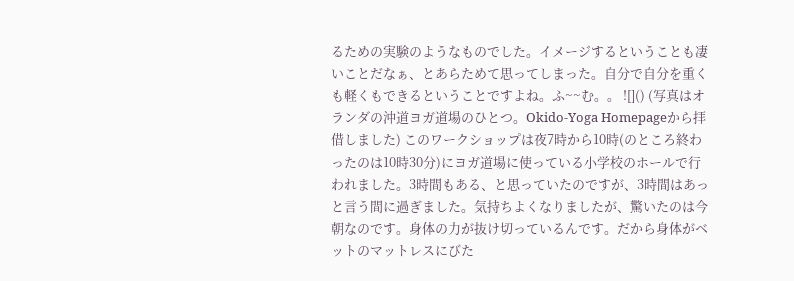るための実験のようなものでした。イメージするということも凄いことだなぁ、とあらためて思ってしまった。自分で自分を重くも軽くもできるということですよね。ふ~~む。。 ![]() (写真はオランダの沖道ヨガ道場のひとつ。Okido-Yoga Homepageから拝借しました) このワークショップは夜7時から10時(のところ終わったのは10時30分)にヨガ道場に使っている小学校のホールで行われました。3時間もある、と思っていたのですが、3時間はあっと言う間に過ぎました。気持ちよくなりましたが、驚いたのは今朝なのです。身体の力が抜け切っているんです。だから身体がベットのマットレスにびた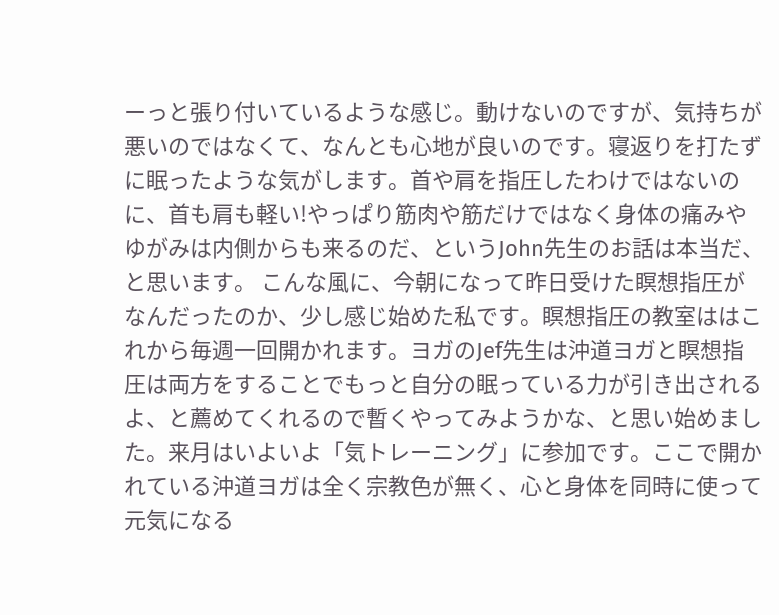ーっと張り付いているような感じ。動けないのですが、気持ちが悪いのではなくて、なんとも心地が良いのです。寝返りを打たずに眠ったような気がします。首や肩を指圧したわけではないのに、首も肩も軽い!やっぱり筋肉や筋だけではなく身体の痛みやゆがみは内側からも来るのだ、というJohn先生のお話は本当だ、と思います。 こんな風に、今朝になって昨日受けた瞑想指圧がなんだったのか、少し感じ始めた私です。瞑想指圧の教室ははこれから毎週一回開かれます。ヨガのJef先生は沖道ヨガと瞑想指圧は両方をすることでもっと自分の眠っている力が引き出されるよ、と薦めてくれるので暫くやってみようかな、と思い始めました。来月はいよいよ「気トレーニング」に参加です。ここで開かれている沖道ヨガは全く宗教色が無く、心と身体を同時に使って元気になる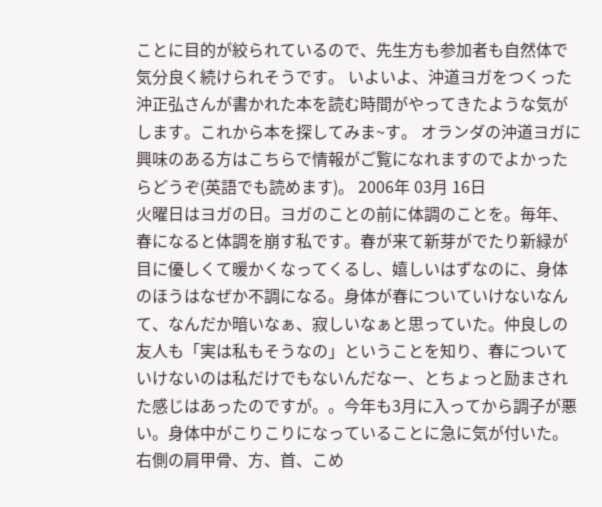ことに目的が絞られているので、先生方も参加者も自然体で気分良く続けられそうです。 いよいよ、沖道ヨガをつくった沖正弘さんが書かれた本を読む時間がやってきたような気がします。これから本を探してみま~す。 オランダの沖道ヨガに興味のある方はこちらで情報がご覧になれますのでよかったらどうぞ(英語でも読めます)。 2006年 03月 16日
火曜日はヨガの日。ヨガのことの前に体調のことを。毎年、春になると体調を崩す私です。春が来て新芽がでたり新緑が目に優しくて暖かくなってくるし、嬉しいはずなのに、身体のほうはなぜか不調になる。身体が春についていけないなんて、なんだか暗いなぁ、寂しいなぁと思っていた。仲良しの友人も「実は私もそうなの」ということを知り、春についていけないのは私だけでもないんだなー、とちょっと励まされた感じはあったのですが。。今年も3月に入ってから調子が悪い。身体中がこりこりになっていることに急に気が付いた。右側の肩甲骨、方、首、こめ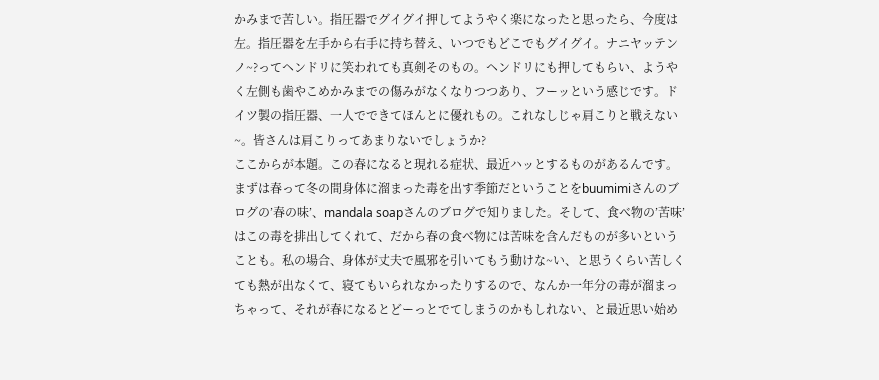かみまで苦しい。指圧器でグイグイ押してようやく楽になったと思ったら、今度は左。指圧器を左手から右手に持ち替え、いつでもどこでもグイグイ。ナニヤッテンノ~?ってヘンドリに笑われても真剣そのもの。ヘンドリにも押してもらい、ようやく左側も歯やこめかみまでの傷みがなくなりつつあり、フーッという感じです。ドイツ製の指圧器、一人でできてほんとに優れもの。これなしじゃ肩こりと戦えない~。皆さんは肩こりってあまりないでしょうか?
ここからが本題。この春になると現れる症状、最近ハッとするものがあるんです。まずは春って冬の間身体に溜まった毒を出す季節だということをbuumimiさんのブログの’春の味’、mandala soapさんのブログで知りました。そして、食べ物の’苦味’はこの毒を排出してくれて、だから春の食べ物には苦味を含んだものが多いということも。私の場合、身体が丈夫で風邪を引いてもう動けな~い、と思うくらい苦しくても熱が出なくて、寝てもいられなかったりするので、なんか一年分の毒が溜まっちゃって、それが春になるとどーっとでてしまうのかもしれない、と最近思い始め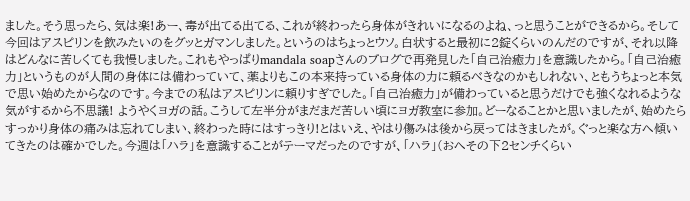ました。そう思ったら、気は楽!あー、毒が出てる出てる、これが終わったら身体がきれいになるのよね、っと思うことができるから。そして今回はアスピリンを飲みたいのをグッとガマンしました。というのはちょっとウソ。白状すると最初に2錠くらいのんだのですが、それ以降はどんなに苦しくても我慢しました。これもやっぱりmandala soapさんのブログで再発見した「自己治癒力」を意識したから。「自己治癒力」というものが人間の身体には備わっていて、薬よりもこの本来持っている身体の力に頼るべきなのかもしれない、ともうちょっと本気で思い始めたからなのです。今までの私はアスピリンに頼りすぎでした。「自己治癒力」が備わっていると思うだけでも強くなれるような気がするから不思議! ようやくヨガの話。こうして左半分がまだまだ苦しい頃にヨガ教室に参加。どーなることかと思いましたが、始めたらすっかり身体の痛みは忘れてしまい、終わった時にはすっきり!とはいえ、やはり傷みは後から戻ってはきましたが。ぐっと楽な方へ傾いてきたのは確かでした。今週は「ハラ」を意識することがテーマだったのですが、「ハラ」(おへその下2センチくらい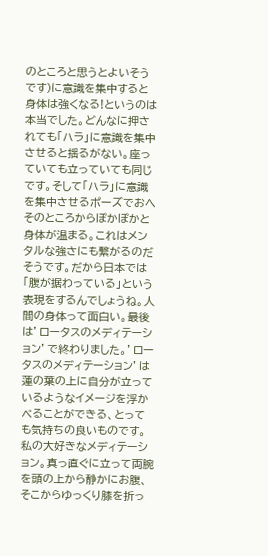のところと思うとよいそうです)に意識を集中すると身体は強くなる!というのは本当でした。どんなに押されても「ハラ」に意識を集中させると揺るがない。座っていても立っていても同じです。そして「ハラ」に意識を集中させるポーズでおへそのところからぽかぽかと身体が温まる。これはメンタルな強さにも繋がるのだそうです。だから日本では「腹が据わっている」という表現をするんでしょうね。人間の身体って面白い。最後は’ロータスのメディテーション’で終わりました。’ロータスのメディテーション’は蓮の葉の上に自分が立っているようなイメージを浮かべることができる、とっても気持ちの良いものです。私の大好きなメディテーション。真っ直ぐに立って両腕を頭の上から静かにお腹、そこからゆっくり膝を折っ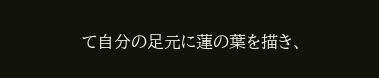て自分の足元に蓮の葉を描き、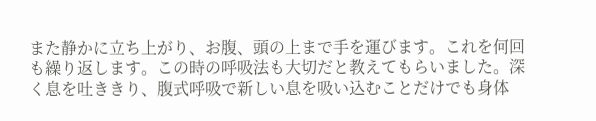また静かに立ち上がり、お腹、頭の上まで手を運びます。これを何回も繰り返します。この時の呼吸法も大切だと教えてもらいました。深く息を吐ききり、腹式呼吸で新しい息を吸い込むことだけでも身体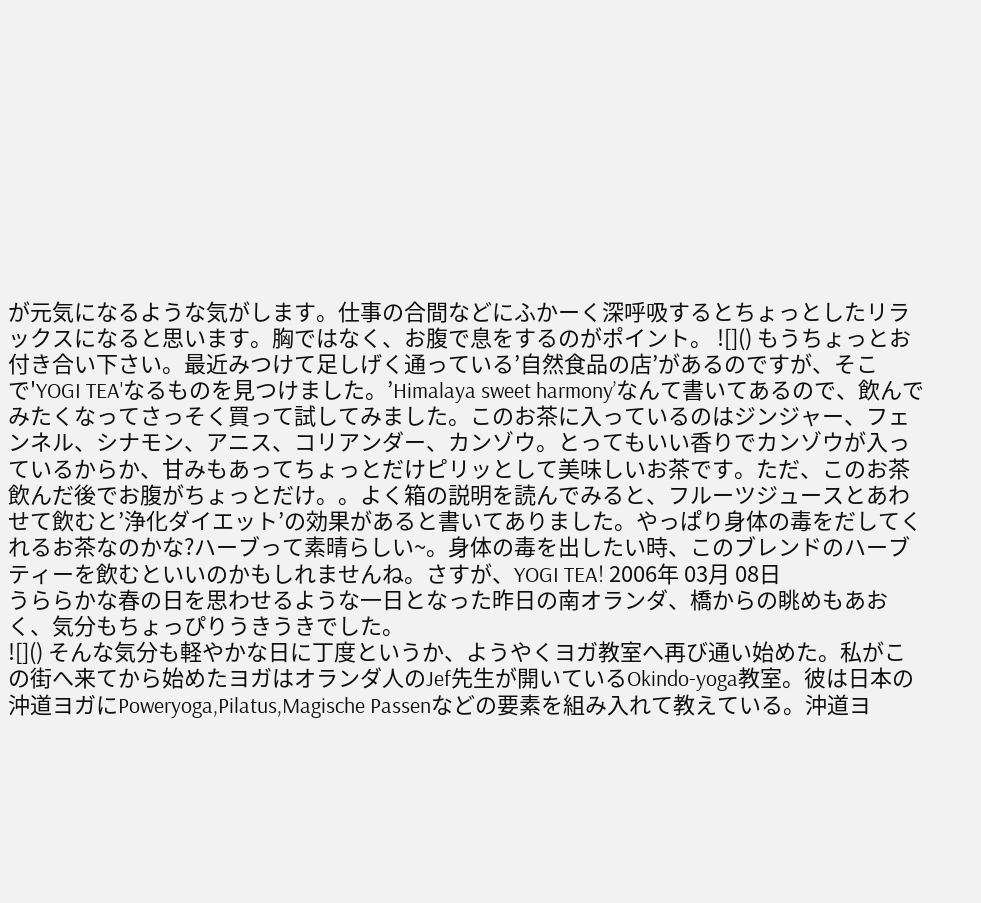が元気になるような気がします。仕事の合間などにふかーく深呼吸するとちょっとしたリラックスになると思います。胸ではなく、お腹で息をするのがポイント。 ![]() もうちょっとお付き合い下さい。最近みつけて足しげく通っている’自然食品の店’があるのですが、そこで'YOGI TEA'なるものを見つけました。’Himalaya sweet harmony’なんて書いてあるので、飲んでみたくなってさっそく買って試してみました。このお茶に入っているのはジンジャー、フェンネル、シナモン、アニス、コリアンダー、カンゾウ。とってもいい香りでカンゾウが入っているからか、甘みもあってちょっとだけピリッとして美味しいお茶です。ただ、このお茶飲んだ後でお腹がちょっとだけ。。よく箱の説明を読んでみると、フルーツジュースとあわせて飲むと’浄化ダイエット’の効果があると書いてありました。やっぱり身体の毒をだしてくれるお茶なのかな?ハーブって素晴らしい~。身体の毒を出したい時、このブレンドのハーブティーを飲むといいのかもしれませんね。さすが、YOGI TEA! 2006年 03月 08日
うららかな春の日を思わせるような一日となった昨日の南オランダ、橋からの眺めもあおく、気分もちょっぴりうきうきでした。
![]() そんな気分も軽やかな日に丁度というか、ようやくヨガ教室へ再び通い始めた。私がこの街へ来てから始めたヨガはオランダ人のJef先生が開いているOkindo-yoga教室。彼は日本の沖道ヨガにPoweryoga,Pilatus,Magische Passenなどの要素を組み入れて教えている。沖道ヨ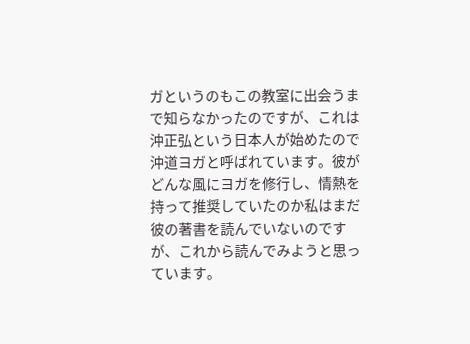ガというのもこの教室に出会うまで知らなかったのですが、これは沖正弘という日本人が始めたので沖道ヨガと呼ばれています。彼がどんな風にヨガを修行し、情熱を持って推奨していたのか私はまだ彼の著書を読んでいないのですが、これから読んでみようと思っています。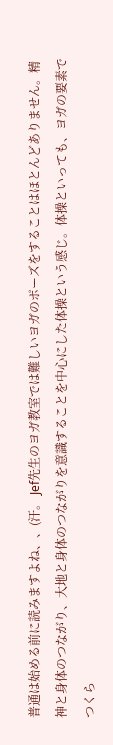普通は始める前に読みますよね、、(汗。 Jef先生のヨガ教室では難しいヨガのポーズをすることはほとんどありません。精神と身体のつながり、大地と身体のつながりを意識することを中心にした体操という感じ。体操といっても、ヨガの要素でつくら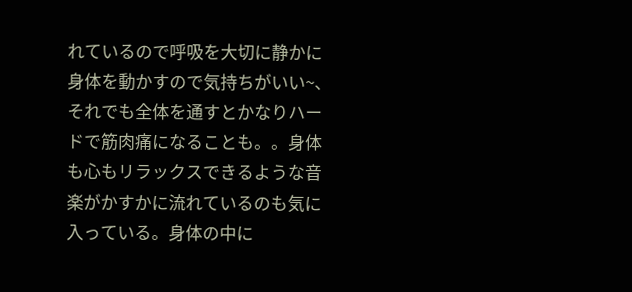れているので呼吸を大切に静かに身体を動かすので気持ちがいい~、それでも全体を通すとかなりハードで筋肉痛になることも。。身体も心もリラックスできるような音楽がかすかに流れているのも気に入っている。身体の中に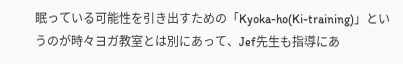眠っている可能性を引き出すための「Kyoka-ho(Ki-training)」というのが時々ヨガ教室とは別にあって、Jef先生も指導にあ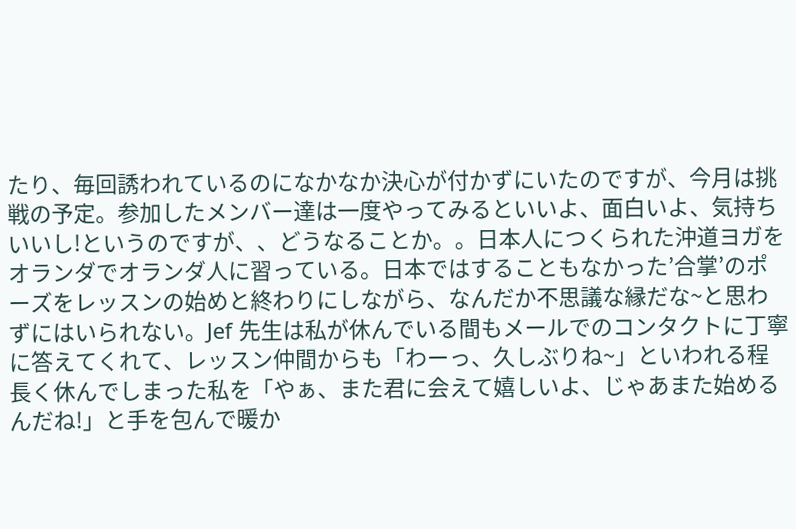たり、毎回誘われているのになかなか決心が付かずにいたのですが、今月は挑戦の予定。参加したメンバー達は一度やってみるといいよ、面白いよ、気持ちいいし!というのですが、、どうなることか。。日本人につくられた沖道ヨガをオランダでオランダ人に習っている。日本ではすることもなかった’合掌’のポーズをレッスンの始めと終わりにしながら、なんだか不思議な縁だな~と思わずにはいられない。Jef 先生は私が休んでいる間もメールでのコンタクトに丁寧に答えてくれて、レッスン仲間からも「わーっ、久しぶりね~」といわれる程長く休んでしまった私を「やぁ、また君に会えて嬉しいよ、じゃあまた始めるんだね!」と手を包んで暖か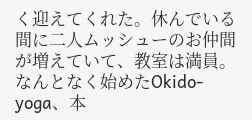く迎えてくれた。休んでいる間に二人ムッシューのお仲間が増えていて、教室は満員。なんとなく始めたOkido-yoga、本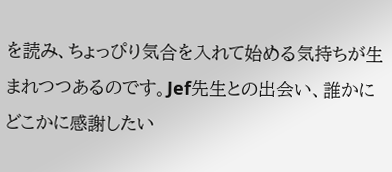を読み、ちょっぴり気合を入れて始める気持ちが生まれつつあるのです。Jef先生との出会い、誰かにどこかに感謝したい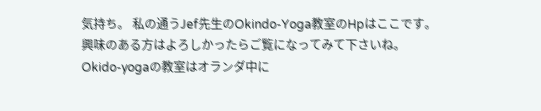気持ち。 私の通うJef先生のOkindo-Yoga教室のHpはここです。興味のある方はよろしかったらご覧になってみて下さいね。Okido-yogaの教室はオランダ中に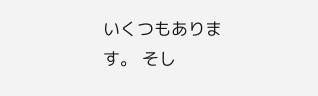いくつもあります。 そし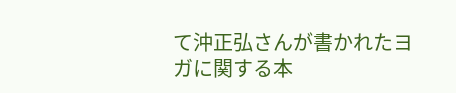て沖正弘さんが書かれたヨガに関する本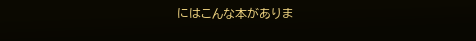にはこんな本がありま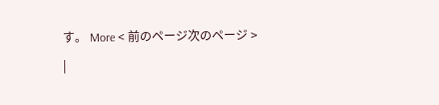す。 More < 前のページ次のページ >
|